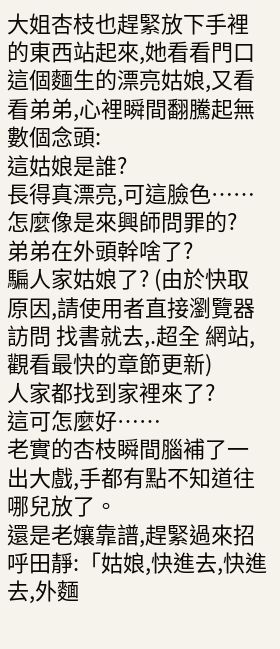大姐杏枝也趕緊放下手裡的東西站起來,她看看門口這個麵生的漂亮姑娘,又看看弟弟,心裡瞬間翻騰起無數個念頭:
這姑娘是誰?
長得真漂亮,可這臉色……怎麼像是來興師問罪的?
弟弟在外頭幹啥了?
騙人家姑娘了? (由於快取原因,請使用者直接瀏覽器訪問 找書就去,.超全 網站,觀看最快的章節更新)
人家都找到家裡來了?
這可怎麼好……
老實的杏枝瞬間腦補了一出大戲,手都有點不知道往哪兒放了。
還是老孃靠譜,趕緊過來招呼田靜:「姑娘,快進去,快進去,外麵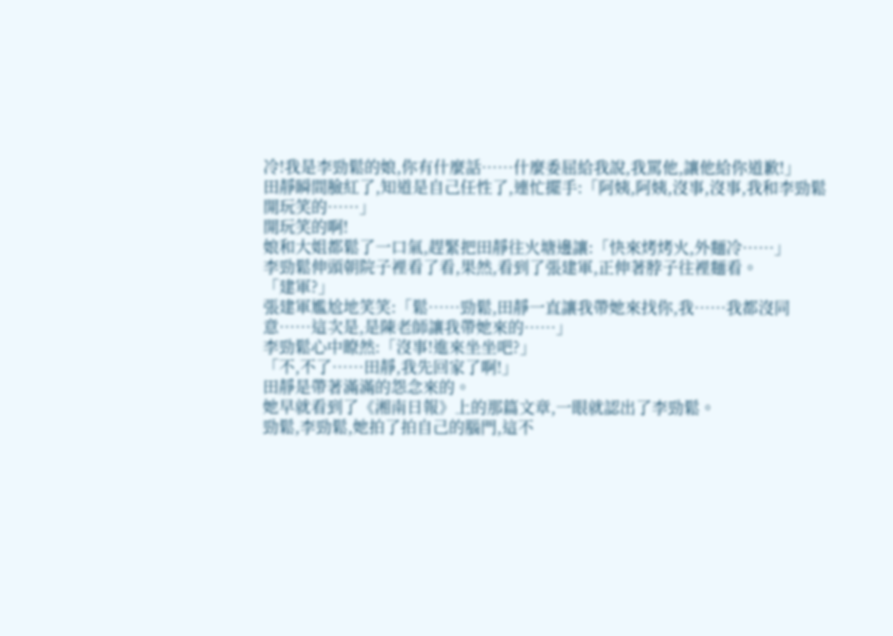冷!我是李勁鬆的娘,你有什麼話……什麼委屈給我說,我罵他,讓他給你道歉!」
田靜瞬間臉紅了,知道是自己任性了,連忙擺手:「阿姨,阿姨,沒事,沒事,我和李勁鬆開玩笑的……」
開玩笑的啊!
娘和大姐都鬆了一口氣,趕緊把田靜往火塘邊讓:「快來烤烤火,外麵冷……」
李勁鬆伸頭朝院子裡看了看,果然,看到了張建軍,正伸著脖子往裡麵看。
「建軍?」
張建軍尷尬地笑笑:「鬆……勁鬆,田靜一直讓我帶她來找你,我……我都沒同意……這次是,是陳老師讓我帶她來的……」
李勁鬆心中瞭然:「沒事!進來坐坐吧?」
「不,不了……田靜,我先回家了啊!」
田靜是帶著滿滿的怨念來的。
她早就看到了《湘南日報》上的那篇文章,一眼就認出了李勁鬆。
勁鬆,李勁鬆,她拍了拍自己的腦門,這不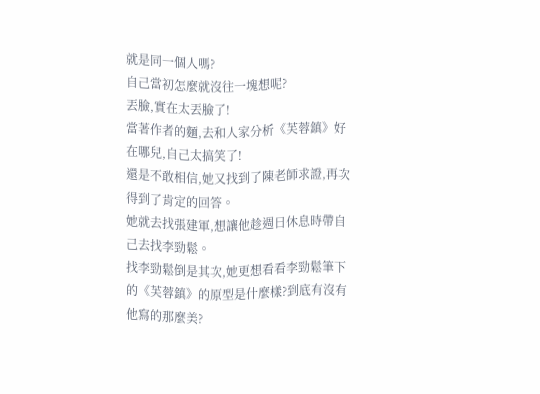就是同一個人嗎?
自己當初怎麼就沒往一塊想呢?
丟臉,實在太丟臉了!
當著作者的麵,去和人家分析《芙蓉鎮》好在哪兒,自己太搞笑了!
還是不敢相信,她又找到了陳老師求證,再次得到了肯定的回答。
她就去找張建軍,想讓他趁週日休息時帶自己去找李勁鬆。
找李勁鬆倒是其次,她更想看看李勁鬆筆下的《芙蓉鎮》的原型是什麼樣?到底有沒有他寫的那麼美?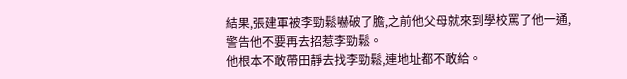結果,張建軍被李勁鬆嚇破了膽,之前他父母就來到學校罵了他一通,警告他不要再去招惹李勁鬆。
他根本不敢帶田靜去找李勁鬆,連地址都不敢給。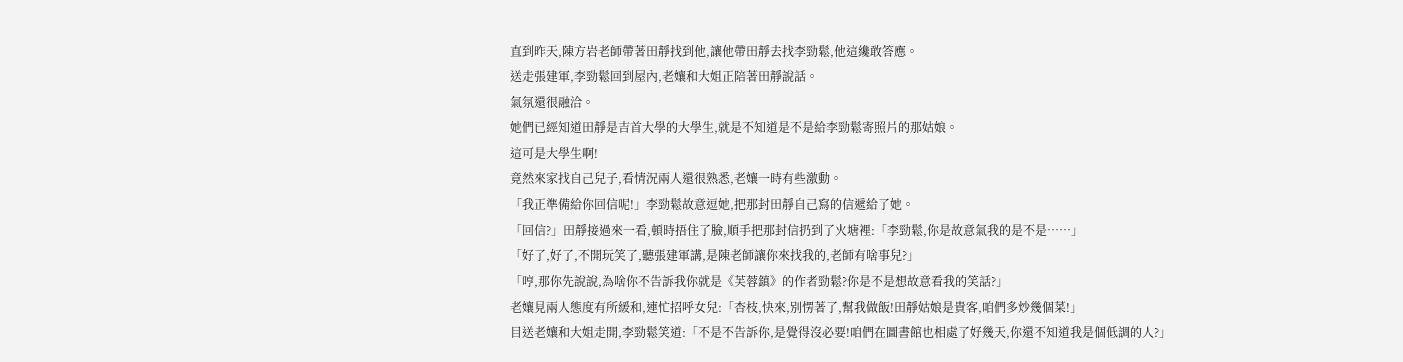直到昨天,陳方岩老師帶著田靜找到他,讓他帶田靜去找李勁鬆,他這纔敢答應。
送走張建軍,李勁鬆回到屋內,老孃和大姐正陪著田靜說話。
氣氛還很融洽。
她們已經知道田靜是吉首大學的大學生,就是不知道是不是給李勁鬆寄照片的那姑娘。
這可是大學生啊!
竟然來家找自己兒子,看情況兩人還很熟悉,老孃一時有些激動。
「我正準備給你回信呢!」李勁鬆故意逗她,把那封田靜自己寫的信遞給了她。
「回信?」田靜接過來一看,頓時捂住了臉,順手把那封信扔到了火塘裡:「李勁鬆,你是故意氣我的是不是……」
「好了,好了,不開玩笑了,聽張建軍講,是陳老師讓你來找我的,老師有啥事兒?」
「哼,那你先說說,為啥你不告訴我你就是《芙蓉鎮》的作者勁鬆?你是不是想故意看我的笑話?」
老孃見兩人態度有所緩和,連忙招呼女兒:「杏枝,快來,別愣著了,幫我做飯!田靜姑娘是貴客,咱們多炒幾個菜!」
目送老孃和大姐走開,李勁鬆笑道:「不是不告訴你,是覺得沒必要!咱們在圖書館也相處了好幾天,你還不知道我是個低調的人?」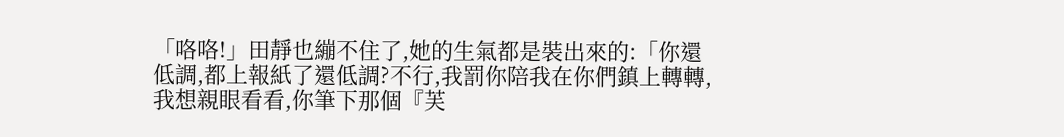「咯咯!」田靜也繃不住了,她的生氣都是裝出來的:「你還低調,都上報紙了還低調?不行,我罰你陪我在你們鎮上轉轉,我想親眼看看,你筆下那個『芙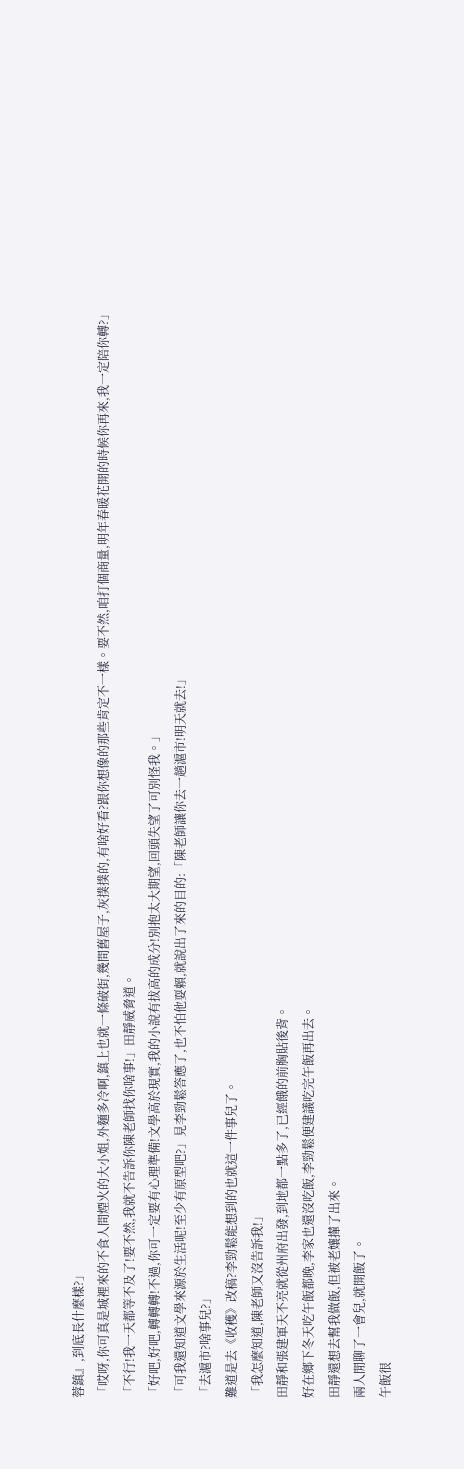蓉鎮』,到底長什麼樣?」
「哎呀,你可真是城裡來的不食人間煙火的大小姐,外麵多冷啊,鎮上也就一條破街,幾間舊屋子,灰撲撲的,有啥好看?跟你想像的那些肯定不一樣。要不然,咱打個商量,明年春暖花開的時候你再來,我一定陪你轉?」
「不行!我一天都等不及了!要不然,我就不告訴你陳老師找你啥事!」田靜威脅道。
「好吧,好吧,轉轉轉!不過,你可一定要有心理準備!文學高於現實,我的小說有拔高的成分!別抱太大期望,回頭失望了可別怪我。」
「可我還知道文學來源於生活呢!至少有原型吧?」見李勁鬆答應了,也不怕他耍賴,就說出了來的目的:「陳老師讓你去一趟滬市!明天就去!」
「去滬市?啥事兒?」
難道是去《收穫》改稿?李勁鬆能想到的也就這一件事兒了。
「我怎麼知道,陳老師又沒告訴我!」
田靜和張建軍天不亮就從州府出發,到地都一點多了,已經餓的前胸貼後背。
好在鄉下冬天吃午飯都晚,李家也還沒吃飯,李勁鬆便建議吃完午飯再出去。
田靜還想去幫我做飯,但被老孃攆了出來。
兩人閒聊了一會兒,就開飯了。
午飯很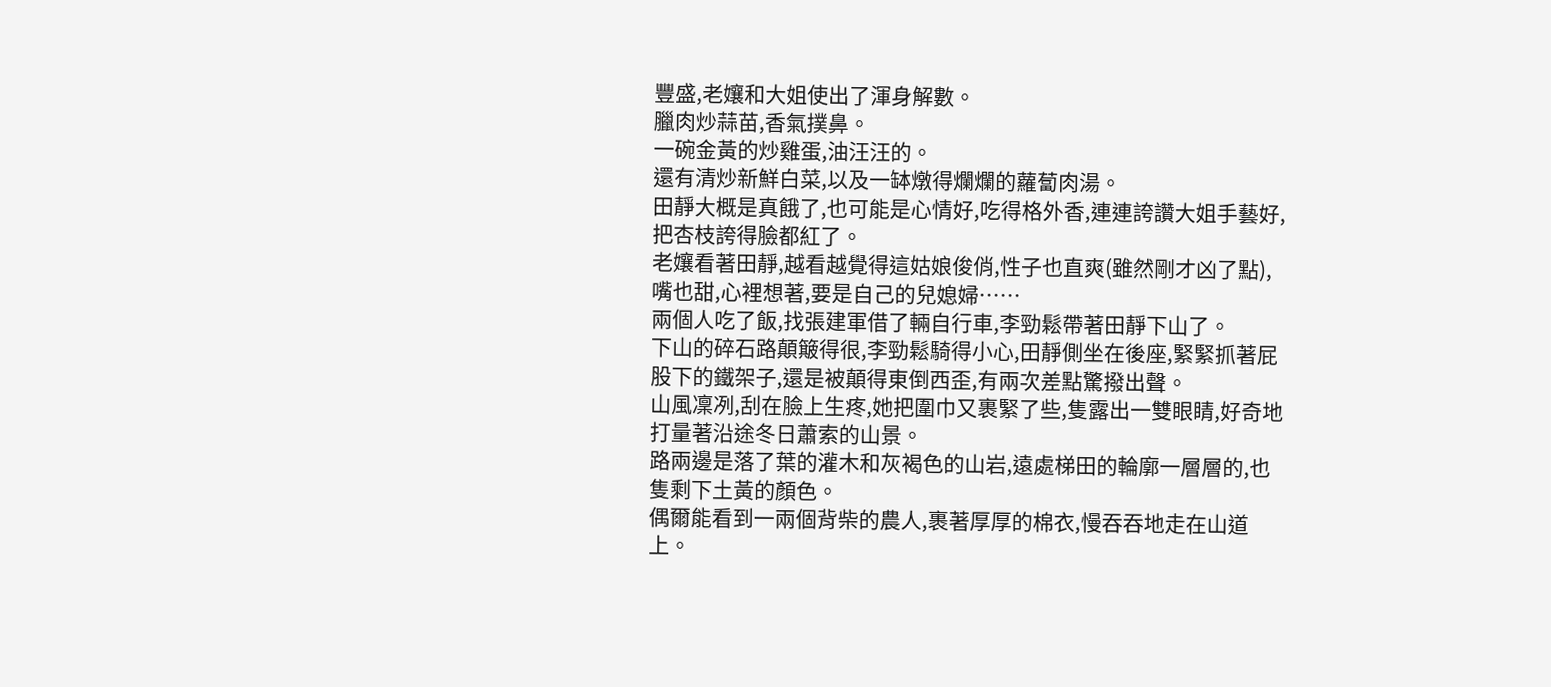豐盛,老孃和大姐使出了渾身解數。
臘肉炒蒜苗,香氣撲鼻。
一碗金黃的炒雞蛋,油汪汪的。
還有清炒新鮮白菜,以及一缽燉得爛爛的蘿蔔肉湯。
田靜大概是真餓了,也可能是心情好,吃得格外香,連連誇讚大姐手藝好,把杏枝誇得臉都紅了。
老孃看著田靜,越看越覺得這姑娘俊俏,性子也直爽(雖然剛才凶了點),嘴也甜,心裡想著,要是自己的兒媳婦……
兩個人吃了飯,找張建軍借了輛自行車,李勁鬆帶著田靜下山了。
下山的碎石路顛簸得很,李勁鬆騎得小心,田靜側坐在後座,緊緊抓著屁股下的鐵架子,還是被顛得東倒西歪,有兩次差點驚撥出聲。
山風凜冽,刮在臉上生疼,她把圍巾又裹緊了些,隻露出一雙眼睛,好奇地打量著沿途冬日蕭索的山景。
路兩邊是落了葉的灌木和灰褐色的山岩,遠處梯田的輪廓一層層的,也隻剩下土黃的顏色。
偶爾能看到一兩個背柴的農人,裹著厚厚的棉衣,慢吞吞地走在山道上。